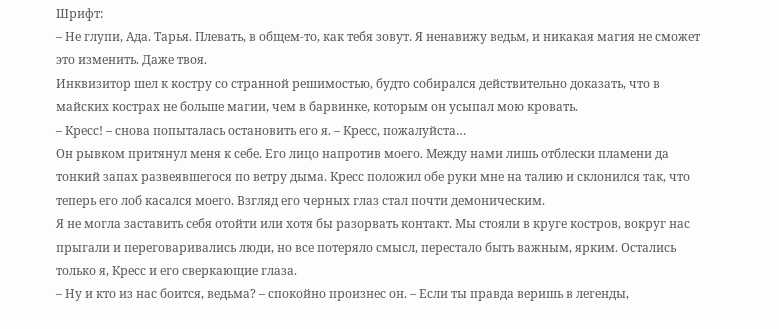Шрифт:
– Не глупи, Ада. Тарья. Плевать, в общем-то, как тебя зовут. Я ненавижу ведьм, и никакая магия не сможет это изменить. Даже твоя.
Инквизитор шел к костру со странной решимостью, будто собирался действительно доказать, что в майских кострах не больше магии, чем в барвинке, которым он усыпал мою кровать.
– Кресс! – снова попыталась остановить его я. – Кресс, пожалуйста…
Он рывком притянул меня к себе. Его лицо напротив моего. Между нами лишь отблески пламени да тонкий запах развеявшегося по ветру дыма. Кресс положил обе руки мне на талию и склонился так, что теперь его лоб касался моего. Взгляд его черных глаз стал почти демоническим.
Я не могла заставить себя отойти или хотя бы разорвать контакт. Мы стояли в круге костров, вокруг нас прыгали и переговаривались люди, но все потеряло смысл, перестало быть важным, ярким. Остались только я, Кресс и его сверкающие глаза.
– Ну и кто из нас боится, ведьма? – спокойно произнес он. – Если ты правда веришь в легенды,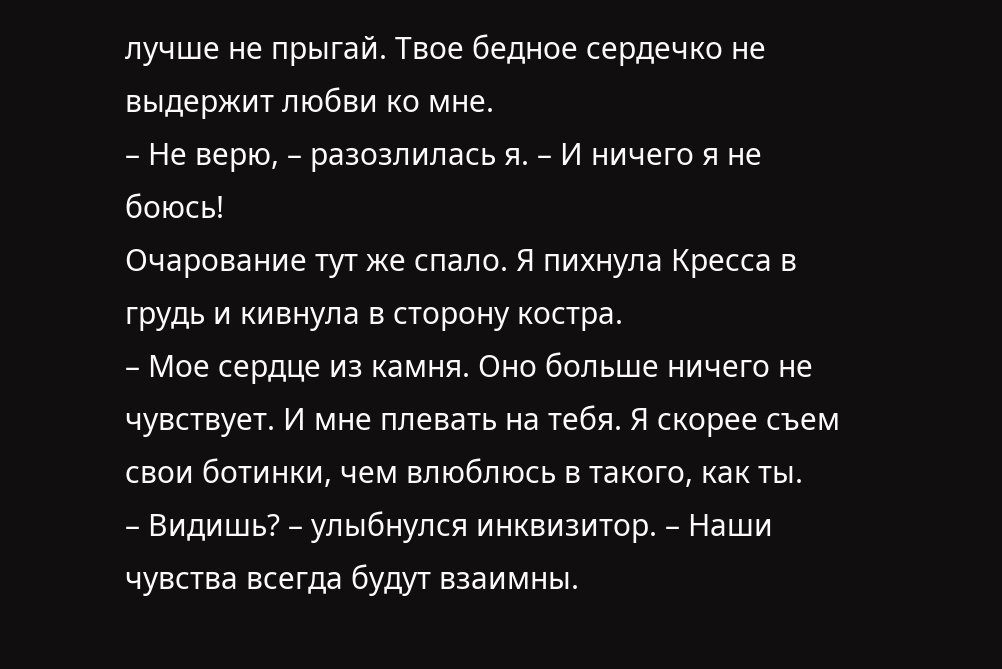лучше не прыгай. Твое бедное сердечко не выдержит любви ко мне.
– Не верю, – разозлилась я. – И ничего я не боюсь!
Очарование тут же спало. Я пихнула Кресса в грудь и кивнула в сторону костра.
– Мое сердце из камня. Оно больше ничего не чувствует. И мне плевать на тебя. Я скорее съем свои ботинки, чем влюблюсь в такого, как ты.
– Видишь? – улыбнулся инквизитор. – Наши чувства всегда будут взаимны.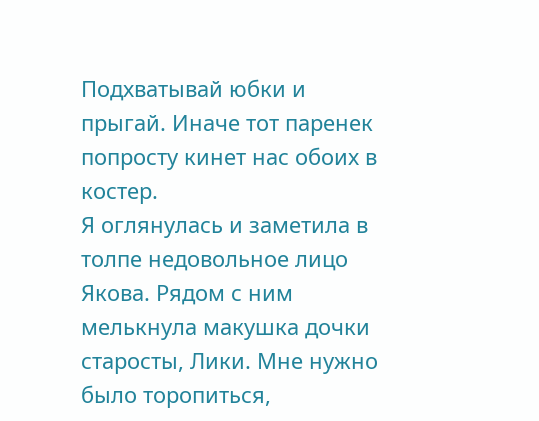Подхватывай юбки и прыгай. Иначе тот паренек попросту кинет нас обоих в костер.
Я оглянулась и заметила в толпе недовольное лицо Якова. Рядом с ним мелькнула макушка дочки старосты, Лики. Мне нужно было торопиться,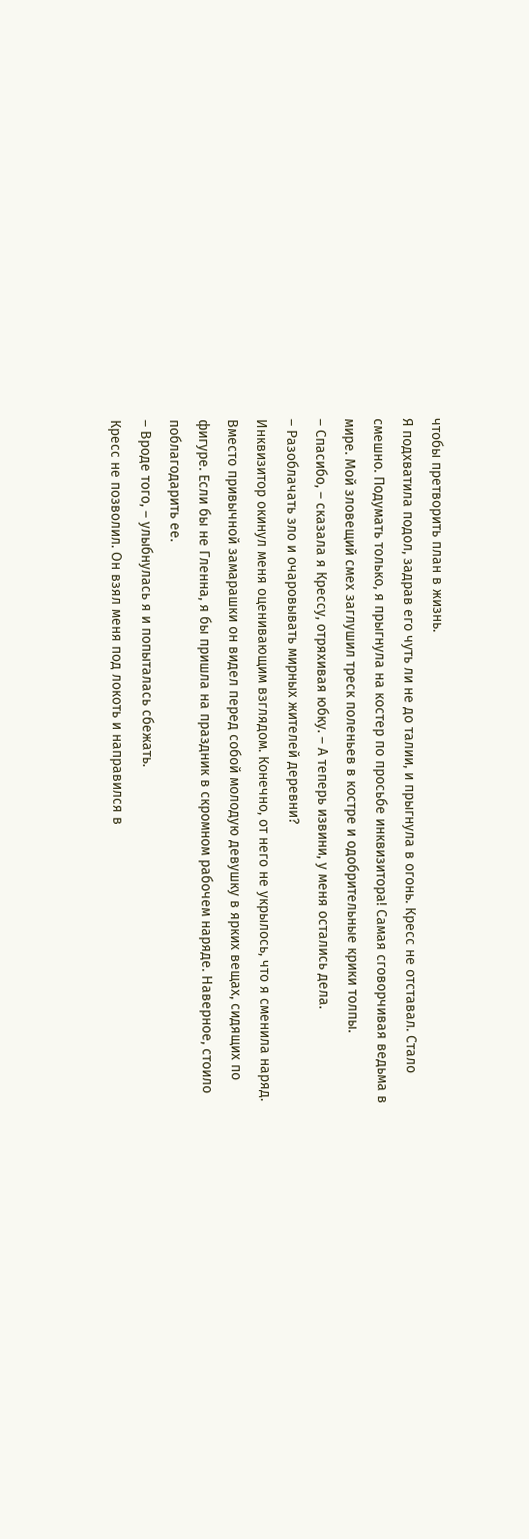чтобы претворить план в жизнь.
Я подхватила подол, задрав его чуть ли не до талии, и прыгнула в огонь. Кресс не отставал. Стало смешно. Подумать только, я прыгнула на костер по просьбе инквизитора! Самая сговорчивая ведьма в мире. Мой зловещий смех заглушил треск поленьев в костре и одобрительные крики толпы.
– Спасибо, – сказала я Крессу, отряхивая юбку. – А теперь извини, у меня остались дела.
– Разоблачать зло и очаровывать мирных жителей деревни?
Инквизитор окинул меня оценивающим взглядом. Конечно, от него не укрылось, что я сменила наряд. Вместо привычной замарашки он видел перед собой молодую девушку в ярких вещах, сидящих по фигуре. Если бы не Гленна, я бы пришла на праздник в скромном рабочем наряде. Наверное, стоило поблагодарить ее.
– Вроде того, – улыбнулась я и попыталась сбежать.
Кресс не позволил. Он взял меня под локоть и направился в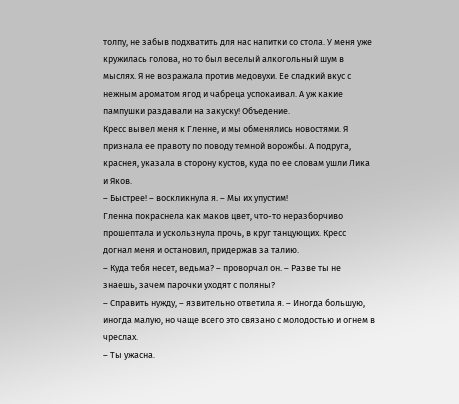толпу, не забыв подхватить для нас напитки со стола. У меня уже кружилась голова, но то был веселый алкогольный шум в мыслях. Я не возражала против медовухи. Ее сладкий вкус с нежным ароматом ягод и чабреца успокаивал. А уж какие пампушки раздавали на закуску! Объедение.
Кресс вывел меня к Гленне, и мы обменялись новостями. Я признала ее правоту по поводу темной ворожбы. А подруга, краснея, указала в сторону кустов, куда по ее словам ушли Лика и Яков.
– Быстрее! – воскликнула я. – Мы их упустим!
Гленна покраснела как маков цвет, что-то неразборчиво прошептала и ускользнула прочь, в круг танцующих. Кресс догнал меня и остановил, придержав за талию.
– Куда тебя несет, ведьма? – проворчал он. – Разве ты не знаешь, зачем парочки уходят с поляны?
– Справить нужду, – язвительно ответила я. – Иногда большую, иногда малую, но чаще всего это связано с молодостью и огнем в чреслах.
– Ты ужасна.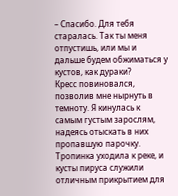– Спасибо. Для тебя старалась. Так ты меня отпустишь, или мы и дальше будем обжиматься у кустов, как дураки?
Кресс повиновался, позволив мне нырнуть в темноту. Я кинулась к самым густым зарослям, надеясь отыскать в них пропавшую парочку. Тропинка уходила к реке, и кусты пируса служили отличным прикрытием для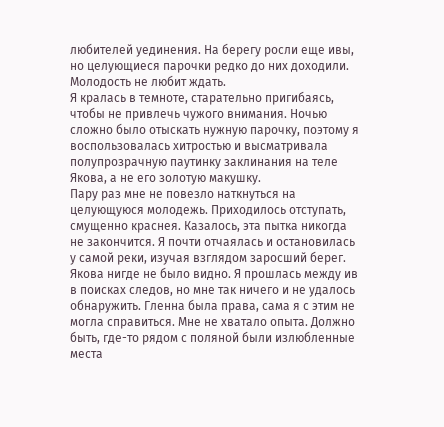любителей уединения. На берегу росли еще ивы, но целующиеся парочки редко до них доходили. Молодость не любит ждать.
Я кралась в темноте, старательно пригибаясь, чтобы не привлечь чужого внимания. Ночью сложно было отыскать нужную парочку, поэтому я воспользовалась хитростью и высматривала полупрозрачную паутинку заклинания на теле Якова, а не его золотую макушку.
Пару раз мне не повезло наткнуться на целующуюся молодежь. Приходилось отступать, смущенно краснея. Казалось, эта пытка никогда не закончится. Я почти отчаялась и остановилась у самой реки, изучая взглядом заросший берег.
Якова нигде не было видно. Я прошлась между ив в поисках следов, но мне так ничего и не удалось обнаружить. Гленна была права, сама я с этим не могла справиться. Мне не хватало опыта. Должно быть, где-то рядом с поляной были излюбленные места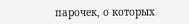парочек, о которых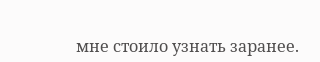мне стоило узнать заранее.